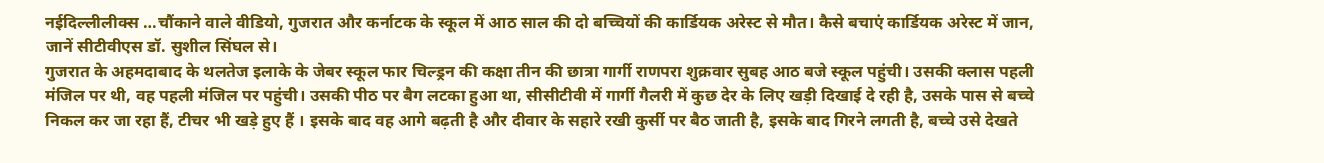नईदिल्लीलीक्स …चौंकाने वाले वीडियो, गुजरात और कर्नाटक के स्कूल में आठ साल की दो बच्चियों की कार्डियक अरेस्ट से मौत। कैसे बचाएं कार्डियक अरेस्ट में जान, जानें सीटीवीएस डॉ. सुशील सिंघल से।
गुजरात के अहमदाबाद के थलतेज इलाके के जेबर स्कूल फार चिल्ड्रन की कक्षा तीन की छात्रा गार्गी राणपरा शुक्रवार सुबह आठ बजे स्कूल पहुंची। उसकी क्लास पहली मंजिल पर थी, वह पहली मंजिल पर पहुंची। उसकी पीठ पर बैग लटका हुआ था, सीसीटीवी में गार्गी गैलरी में कुछ देर के लिए खड़ी दिखाई दे रही है, उसके पास से बच्चे निकल कर जा रहा हैं, टीचर भी खड़े हुए हैं । इसके बाद वह आगे बढ़ती है और दीवार के सहारे रखी कुर्सी पर बैठ जाती है, इसके बाद गिरने लगती है, बच्चे उसे देखते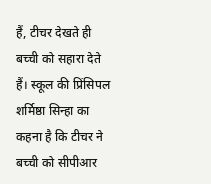हैं, टीचर देखते ही बच्ची को सहारा देते हैं। स्कूल की प्रिंसिपल शर्मिष्ठा सिन्हा का कहना है कि टीचर ने बच्ची को सीपीआर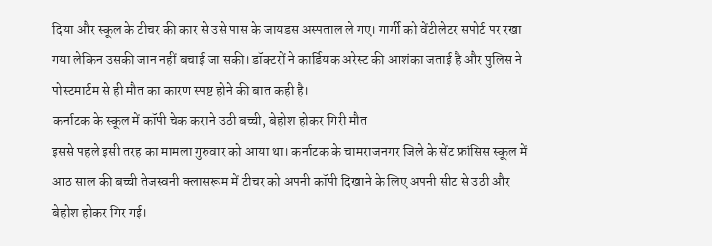दिया और स्कूल के टीचर की कार से उसे पास के जायडस अस्पताल ले गए। गार्गी को वेंटीलेटर सपोर्ट पर रखा गया लेकिन उसकी जान नहीं बचाई जा सकी। डॉक्टरों ने कार्डियक अरेस्ट की आशंका जताई है और पुलिस ने पोस्टमार्टम से ही मौत का कारण स्पष्ट होने की बात कही है।
कर्नाटक के स्कूल में कॉपी चेक कराने उठी बच्ची, बेहोश होकर गिरी मौत
इससे पहले इसी तरह का मामला गुरुवार को आया था। कर्नाटक के चामराजनगर जिले के सेंट फ्रांसिस स्कूल में आठ साल की बच्ची तेजस्वनी क्लासरूम में टीचर को अपनी कॉपी दिखाने के लिए अपनी सीट से उठी और बेहोश होकर गिर गई।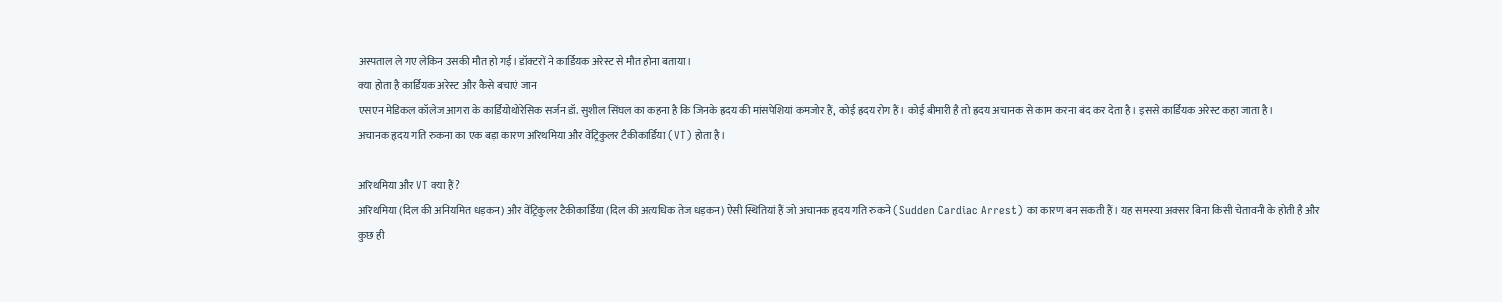अस्पताल ले गए लेकिन उसकी मौत हो गई। डॉक्टरों ने कार्डियक अरेस्ट से मौत होना बताया।
क्या होता है कार्डियक अरेस्ट और कैसे बचाएं जान
एसएन मेडिकल कॉलेज आगरा के कार्डियोथोरेसिक सर्जन डॉ. सुशील सिंघल का कहना है कि जिनके ह्रदय की मांसपेशियां कमजोर हैं, कोई ह्रदय रोग हैं। कोई बीमारी है तो ह्रदय अचानक से काम करना बंद कर देता है। इससे कार्डियक अरेस्ट कहा जाता है।
अचानक हृदय गति रुकना का एक बड़ा कारण अरिथमिया और वेंट्रिकुलर टैकीकार्डिया (VT) होता है।

अरिथमिया और VT क्या हैं?
अरिथमिया (दिल की अनियमित धड़कन) और वेंट्रिकुलर टैकीकार्डिया (दिल की अत्यधिक तेज धड़कन) ऐसी स्थितियां हैं जो अचानक हृदय गति रुकने (Sudden Cardiac Arrest) का कारण बन सकती हैं। यह समस्या अक्सर बिना किसी चेतावनी के होती है और कुछ ही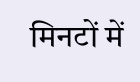मिनटों में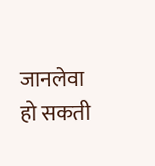जानलेवा हो सकती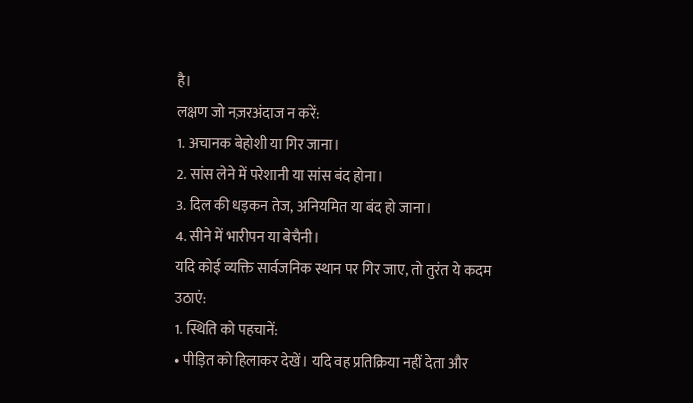है।
लक्षण जो नज़रअंदाज न करें:
1. अचानक बेहोशी या गिर जाना।
2. सांस लेने में परेशानी या सांस बंद होना।
3. दिल की धड़कन तेज, अनियमित या बंद हो जाना।
4. सीने में भारीपन या बेचैनी।
यदि कोई व्यक्ति सार्वजनिक स्थान पर गिर जाए, तो तुरंत ये कदम उठाएं:
1. स्थिति को पहचानें:
• पीड़ित को हिलाकर देखें। यदि वह प्रतिक्रिया नहीं देता और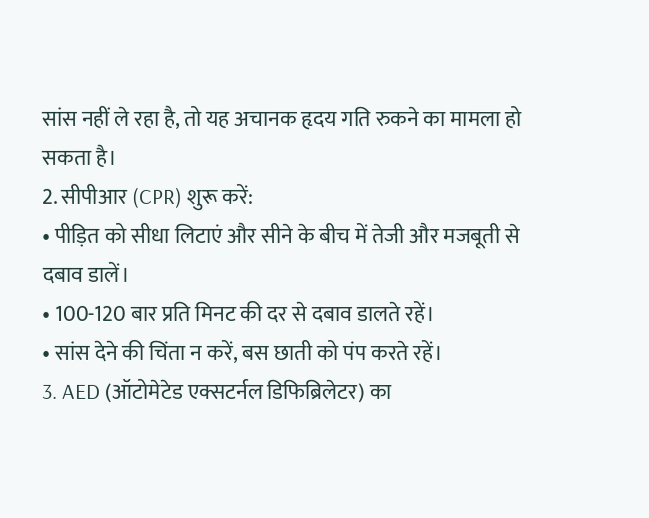सांस नहीं ले रहा है, तो यह अचानक हृदय गति रुकने का मामला हो सकता है।
2. सीपीआर (CPR) शुरू करें:
• पीड़ित को सीधा लिटाएं और सीने के बीच में तेजी और मजबूती से दबाव डालें।
• 100-120 बार प्रति मिनट की दर से दबाव डालते रहें।
• सांस देने की चिंता न करें, बस छाती को पंप करते रहें।
3. AED (ऑटोमेटेड एक्सटर्नल डिफिब्रिलेटर) का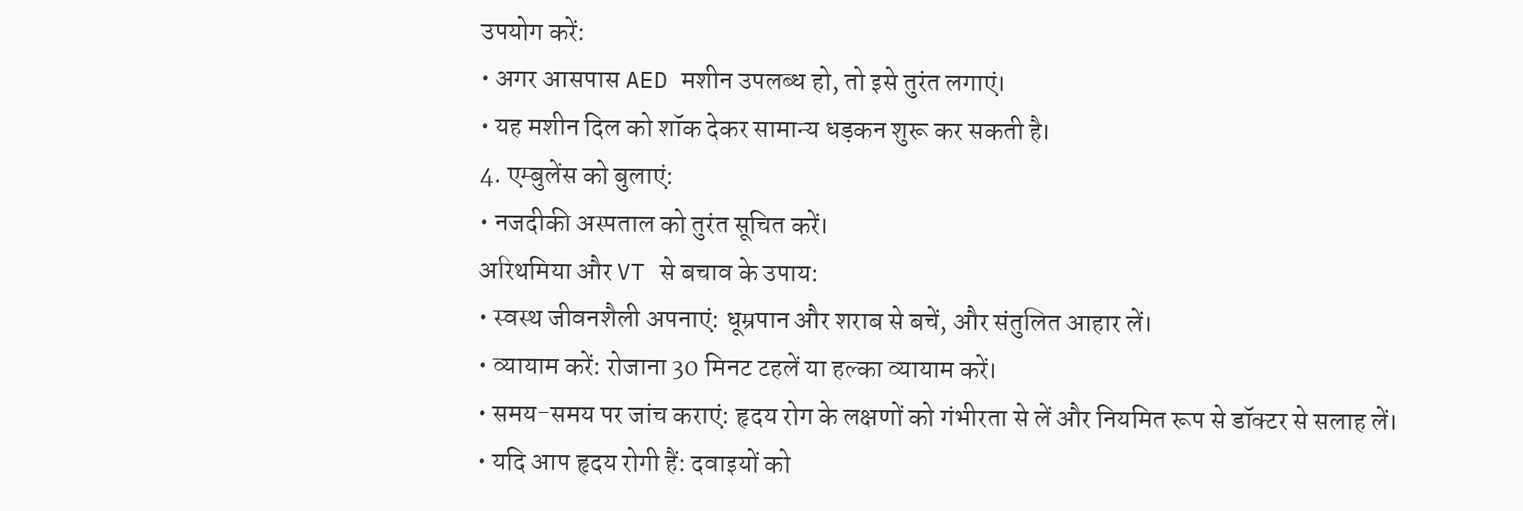उपयोग करें:
• अगर आसपास AED मशीन उपलब्ध हो, तो इसे तुरंत लगाएं।
• यह मशीन दिल को शॉक देकर सामान्य धड़कन शुरू कर सकती है।
4. एम्बुलेंस को बुलाएं:
• नजदीकी अस्पताल को तुरंत सूचित करें।
अरिथमिया और VT से बचाव के उपाय:
• स्वस्थ जीवनशैली अपनाएं: धूम्रपान और शराब से बचें, और संतुलित आहार लें।
• व्यायाम करें: रोजाना 30 मिनट टहलें या हल्का व्यायाम करें।
• समय-समय पर जांच कराएं: हृदय रोग के लक्षणों को गंभीरता से लें और नियमित रूप से डॉक्टर से सलाह लें।
• यदि आप हृदय रोगी हैं: दवाइयों को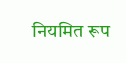नियमित रूप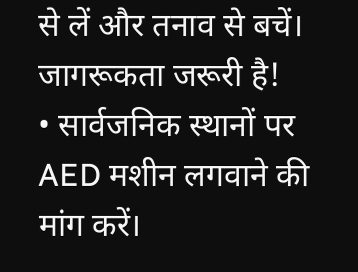से लें और तनाव से बचें।
जागरूकता जरूरी है!
• सार्वजनिक स्थानों पर AED मशीन लगवाने की मांग करें।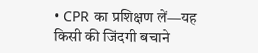• CPR का प्रशिक्षण लें—यह किसी की जिंदगी बचाने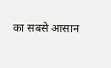का सबसे आसान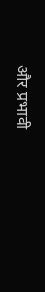और प्रभावी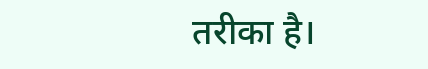तरीका है।